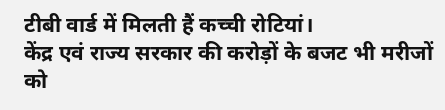टीबी वार्ड में मिलती हैं कच्ची रोटियां।
केंद्र एवं राज्य सरकार की करोड़ों के बजट भी मरीजों को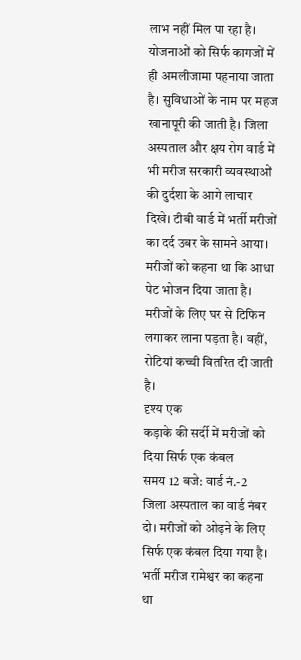लाभ नहीं मिल पा रहा है। योजनाओं को सिर्फ कागजों में ही अमलीजामा पहनाया जाता है। सुविधाओं के नाम पर महज खानापूरी की जाती है। जिला अस्पताल और क्षय रोग वार्ड में भी मरीज सरकारी व्यवस्थाओं की दुर्दशा के आगे लाचार दिखे। टीबी वार्ड में भर्ती मरीजों का दर्द उबर के सामने आया। मरीजों को कहना था कि आधा पेट भोजन दिया जाता है। मरीजों के लिए घर से टिफिन लगाकर लाना पड़ता है। वहीं, रोटियां कच्ची वितरित दी जाती है।
दृश्य एक
कड़ाके की सर्दी में मरीजों को दिया सिर्फ एक कंबल
समय 12 बजे: वार्ड नं.-2
जिला अस्पताल का वार्ड नंबर दो। मरीजों को ओढ़ने के लिए सिर्फ एक कंबल दिया गया है। भर्ती मरीज रामेश्वर का कहना था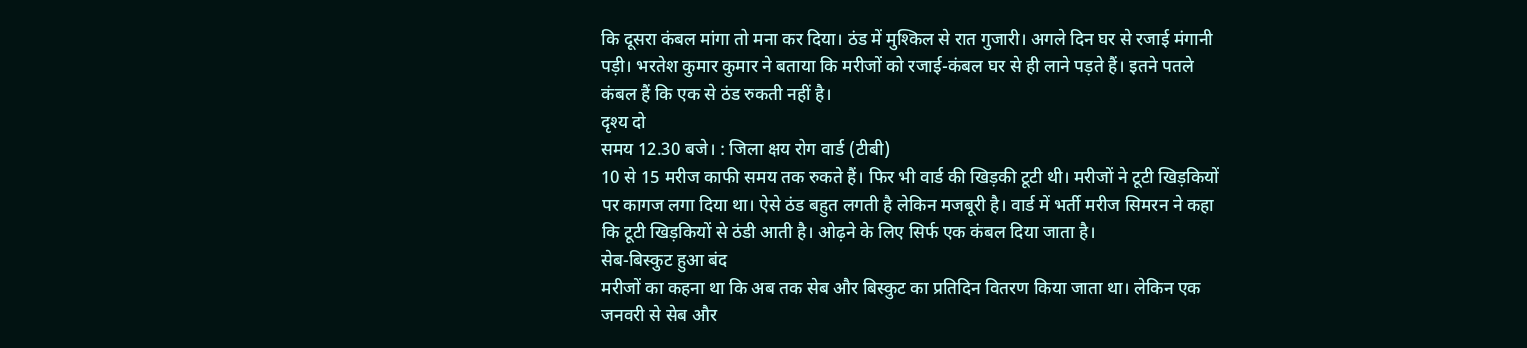कि दूसरा कंबल मांगा तो मना कर दिया। ठंड में मुश्किल से रात गुजारी। अगले दिन घर से रजाई मंगानी पड़ी। भरतेश कुमार कुमार ने बताया कि मरीजों को रजाई-कंबल घर से ही लाने पड़ते हैं। इतने पतले कंबल हैं कि एक से ठंड रुकती नहीं है।
दृश्य दो
समय 12.30 बजे। : जिला क्षय रोग वार्ड (टीबी)
10 से 15 मरीज काफी समय तक रुकते हैं। फिर भी वार्ड की खिड़की टूटी थी। मरीजों ने टूटी खिड़कियों पर कागज लगा दिया था। ऐसे ठंड बहुत लगती है लेकिन मजबूरी है। वार्ड में भर्ती मरीज सिमरन ने कहा कि टूटी खिड़कियों से ठंडी आती है। ओढ़ने के लिए सिर्फ एक कंबल दिया जाता है।
सेब-बिस्कुट हुआ बंद
मरीजों का कहना था कि अब तक सेब और बिस्कुट का प्रतिदिन वितरण किया जाता था। लेकिन एक जनवरी से सेब और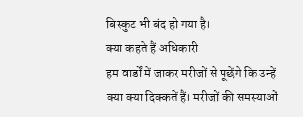बिस्कुट भी बंद हो गया है।
क्या कहते हैं अधिकारी
हम वार्डों में जाकर मरीजों से पूछेंगे कि उन्हें क्या क्या दिक्कतें हैं। मरीजों की समस्याओं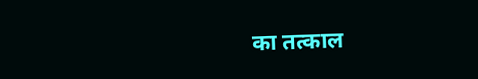का तत्काल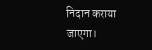निदान कराया जाएगा।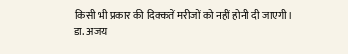किसी भी प्रकार की दिक्कतें मरीजों को नहीं होनी दी जाएगी।
डा. अजय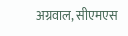अग्रवाल, सीएमएस